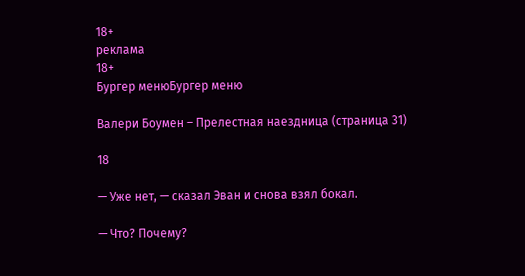18+
реклама
18+
Бургер менюБургер меню

Валери Боумен – Прелестная наездница (страница 31)

18

— Уже нет, — сказал Эван и снова взял бокал.

— Что? Почему?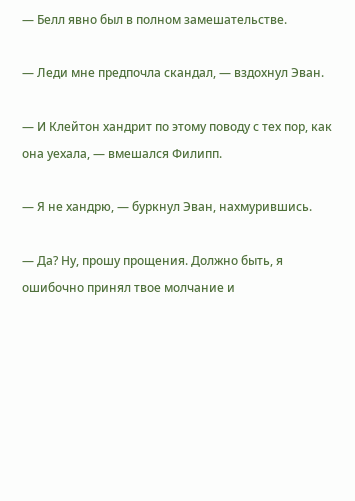— Белл явно был в полном замешательстве.

— Леди мне предпочла скандал, — вздохнул Эван.

— И Клейтон хандрит по этому поводу с тех пор, как она уехала, — вмешался Филипп.

— Я не хандрю, — буркнул Эван, нахмурившись.

— Да? Ну, прошу прощения. Должно быть, я ошибочно принял твое молчание и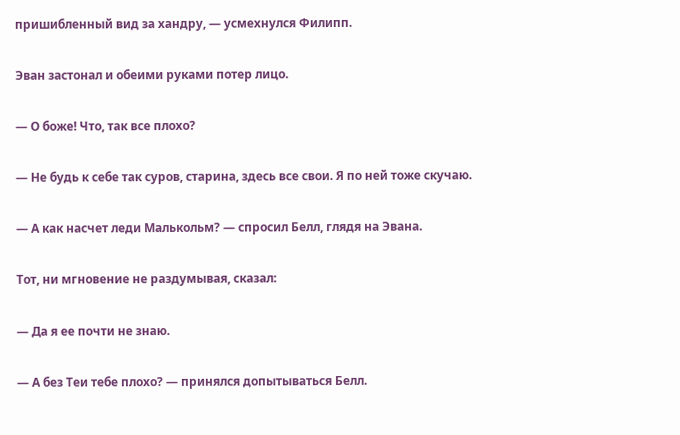пришибленный вид за хандру, — усмехнулся Филипп.

Эван застонал и обеими руками потер лицо.

— О боже! Что, так все плохо?

— Не будь к себе так суров, старина, здесь все свои. Я по ней тоже скучаю.

— А как насчет леди Малькольм? — спросил Белл, глядя на Эвана.

Тот, ни мгновение не раздумывая, сказал:

— Да я ее почти не знаю.

— А без Теи тебе плохо? — принялся допытываться Белл.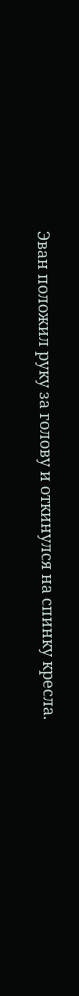Эван положил руку за голову и откинулся на спинку кресла.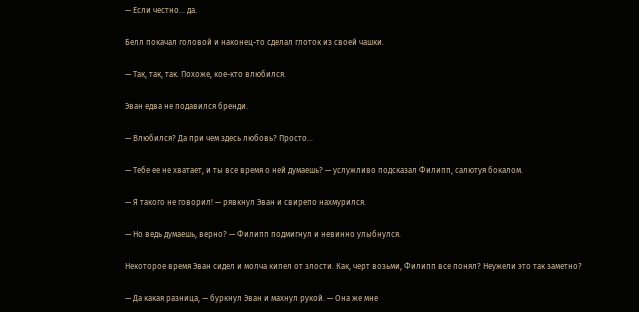— Если честно… да.

Белл покачал головой и наконец-то сделал глоток из своей чашки.

— Так, так, так. Похоже, кое-кто влюбился.

Эван едва не подавился бренди.

— Влюбился? Да при чем здесь любовь? Просто…

— Тебе ее не хватает, и ты все время о ней думаешь? — услужливо подсказал Филипп, салютуя бокалом.

— Я такого не говорил! — рявкнул Эван и свирепо нахмурился.

— Но ведь думаешь, верно? — Филипп подмигнул и невинно улыбнулся.

Некоторое время Эван сидел и молча кипел от злости. Как, черт возьми, Филипп все понял? Неужели это так заметно?

— Да какая разница, — буркнул Эван и махнул рукой. — Она же мне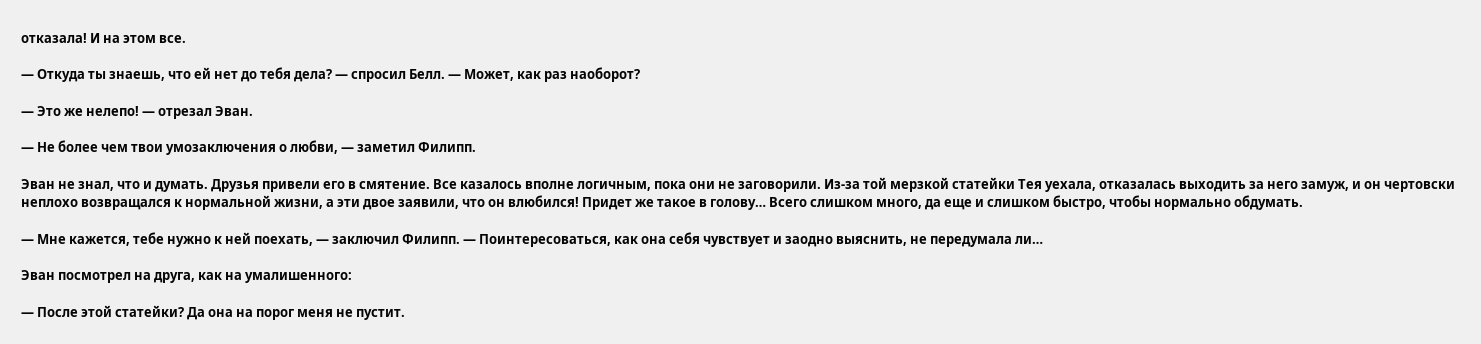отказала! И на этом все.

— Откуда ты знаешь, что ей нет до тебя дела? — спросил Белл. — Может, как раз наоборот?

— Это же нелепо! — отрезал Эван.

— Не более чем твои умозаключения о любви, — заметил Филипп.

Эван не знал, что и думать. Друзья привели его в смятение. Все казалось вполне логичным, пока они не заговорили. Из-за той мерзкой статейки Тея уехала, отказалась выходить за него замуж, и он чертовски неплохо возвращался к нормальной жизни, а эти двое заявили, что он влюбился! Придет же такое в голову… Всего слишком много, да еще и слишком быстро, чтобы нормально обдумать.

— Мне кажется, тебе нужно к ней поехать, — заключил Филипп. — Поинтересоваться, как она себя чувствует и заодно выяснить, не передумала ли…

Эван посмотрел на друга, как на умалишенного:

— После этой статейки? Да она на порог меня не пустит.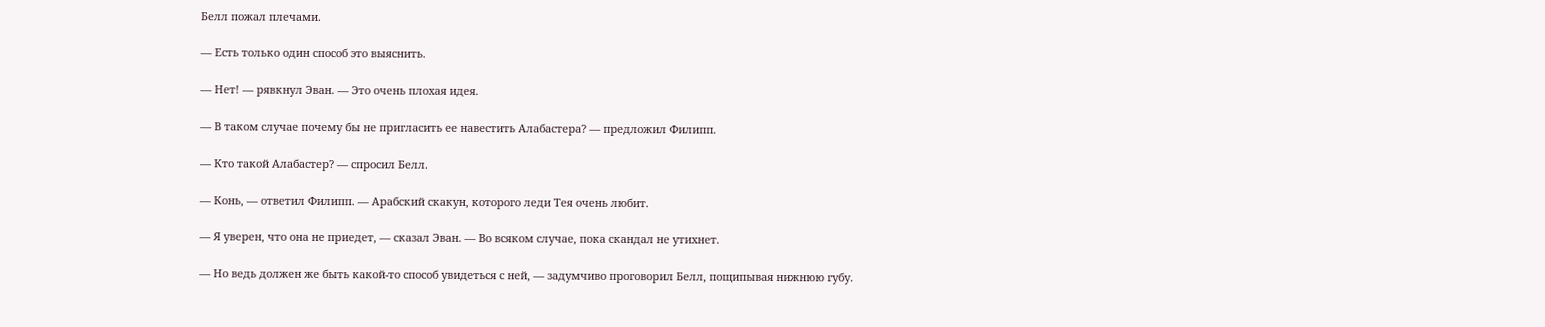Белл пожал плечами.

— Есть только один способ это выяснить.

— Нет! — рявкнул Эван. — Это очень плохая идея.

— В таком случае почему бы не пригласить ее навестить Алабастера? — предложил Филипп.

— Кто такой Алабастер? — спросил Белл.

— Конь, — ответил Филипп. — Арабский скакун, которого леди Тея очень любит.

— Я уверен, что она не приедет, — сказал Эван. — Во всяком случае, пока скандал не утихнет.

— Но ведь должен же быть какой-то способ увидеться с ней, — задумчиво проговорил Белл, пощипывая нижнюю губу.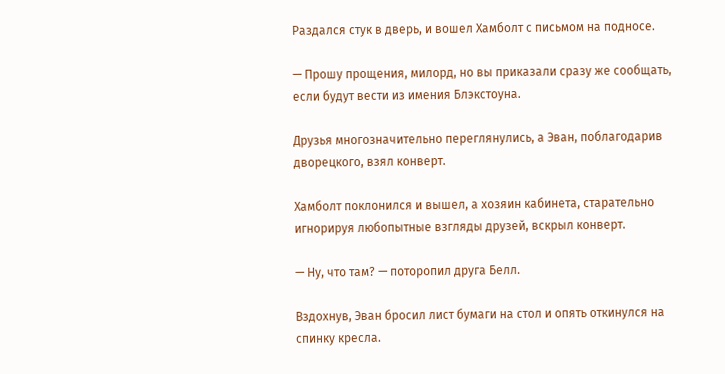Раздался стук в дверь, и вошел Хамболт с письмом на подносе.

— Прошу прощения, милорд, но вы приказали сразу же сообщать, если будут вести из имения Блэкстоуна.

Друзья многозначительно переглянулись, а Эван, поблагодарив дворецкого, взял конверт.

Хамболт поклонился и вышел, а хозяин кабинета, старательно игнорируя любопытные взгляды друзей, вскрыл конверт.

— Ну, что там? — поторопил друга Белл.

Вздохнув, Эван бросил лист бумаги на стол и опять откинулся на спинку кресла.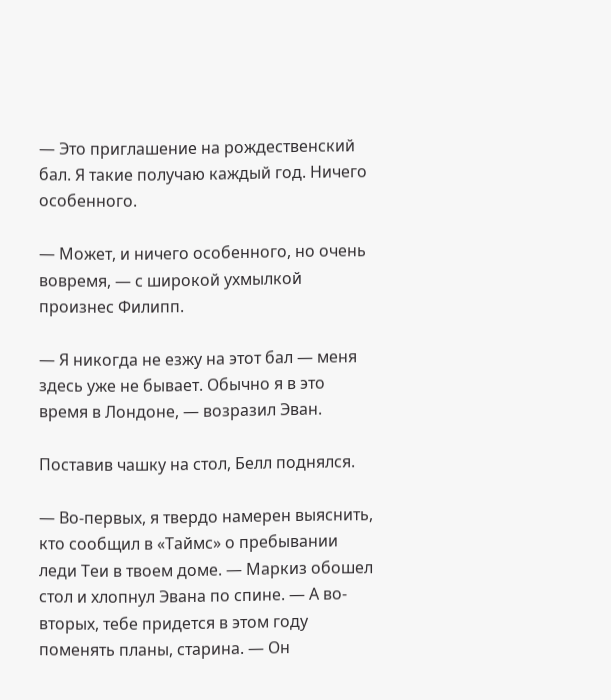— Это приглашение на рождественский бал. Я такие получаю каждый год. Ничего особенного.

— Может, и ничего особенного, но очень вовремя, — с широкой ухмылкой произнес Филипп.

— Я никогда не езжу на этот бал — меня здесь уже не бывает. Обычно я в это время в Лондоне, — возразил Эван.

Поставив чашку на стол, Белл поднялся.

— Во-первых, я твердо намерен выяснить, кто сообщил в «Таймс» о пребывании леди Теи в твоем доме. — Маркиз обошел стол и хлопнул Эвана по спине. — А во-вторых, тебе придется в этом году поменять планы, старина. — Он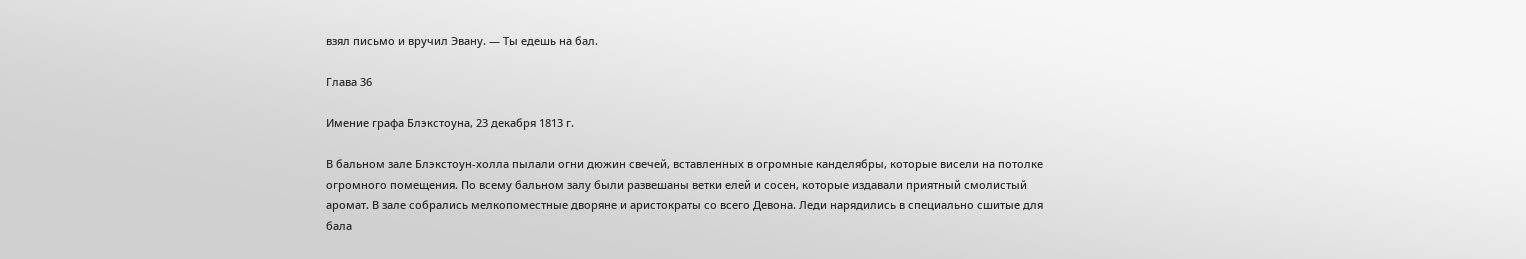взял письмо и вручил Эвану. — Ты едешь на бал.

Глава 36

Имение графа Блэкстоуна, 23 декабря 1813 г.

В бальном зале Блэкстоун-холла пылали огни дюжин свечей, вставленных в огромные канделябры, которые висели на потолке огромного помещения. По всему бальном залу были развешаны ветки елей и сосен, которые издавали приятный смолистый аромат. В зале собрались мелкопоместные дворяне и аристократы со всего Девона. Леди нарядились в специально сшитые для бала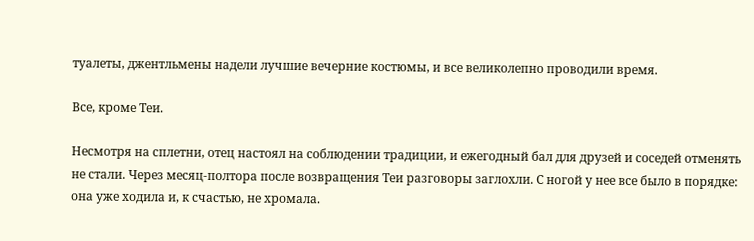туалеты, джентльмены надели лучшие вечерние костюмы, и все великолепно проводили время.

Все, кроме Теи.

Несмотря на сплетни, отец настоял на соблюдении традиции, и ежегодный бал для друзей и соседей отменять не стали. Через месяц-полтора после возвращения Теи разговоры заглохли. С ногой у нее все было в порядке: она уже ходила и, к счастью, не хромала.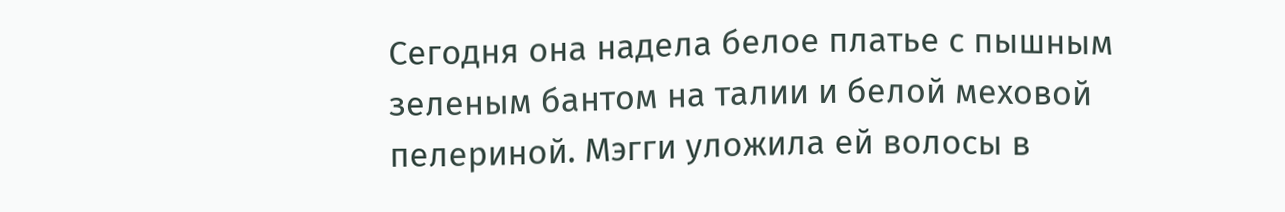Сегодня она надела белое платье с пышным зеленым бантом на талии и белой меховой пелериной. Мэгги уложила ей волосы в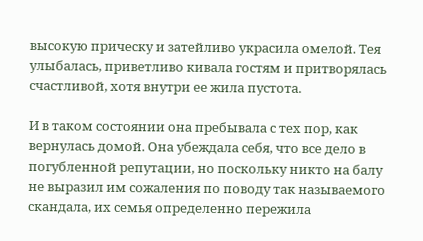высокую прическу и затейливо украсила омелой. Тея улыбалась, приветливо кивала гостям и притворялась счастливой, хотя внутри ее жила пустота.

И в таком состоянии она пребывала с тех пор, как вернулась домой. Она убеждала себя, что все дело в погубленной репутации, но поскольку никто на балу не выразил им сожаления по поводу так называемого скандала, их семья определенно пережила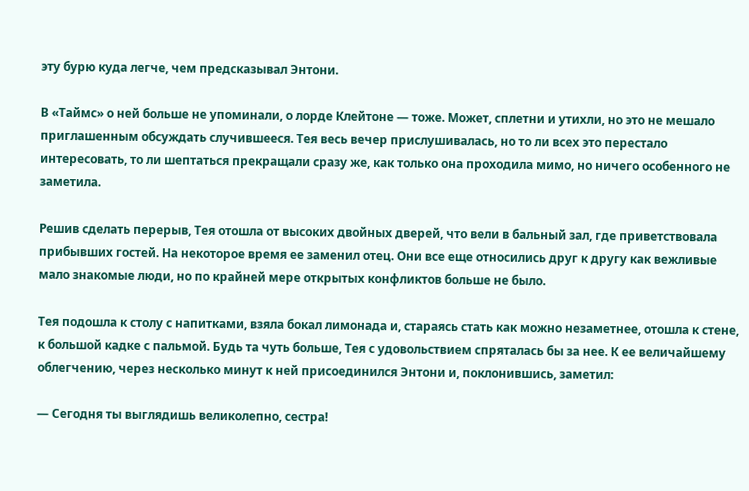эту бурю куда легче, чем предсказывал Энтони.

В «Таймс» о ней больше не упоминали, о лорде Клейтоне — тоже. Может, сплетни и утихли, но это не мешало приглашенным обсуждать случившееся. Тея весь вечер прислушивалась, но то ли всех это перестало интересовать, то ли шептаться прекращали сразу же, как только она проходила мимо, но ничего особенного не заметила.

Решив сделать перерыв, Тея отошла от высоких двойных дверей, что вели в бальный зал, где приветствовала прибывших гостей. На некоторое время ее заменил отец. Они все еще относились друг к другу как вежливые мало знакомые люди, но по крайней мере открытых конфликтов больше не было.

Тея подошла к столу с напитками, взяла бокал лимонада и, стараясь стать как можно незаметнее, отошла к стене, к большой кадке с пальмой. Будь та чуть больше, Тея с удовольствием спряталась бы за нее. К ее величайшему облегчению, через несколько минут к ней присоединился Энтони и, поклонившись, заметил:

— Сегодня ты выглядишь великолепно, сестра!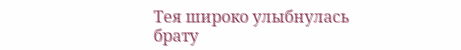Тея широко улыбнулась брату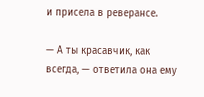и присела в реверансе.

— А ты красавчик, как всегда, — ответила она ему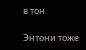в тон.

Энтони тоже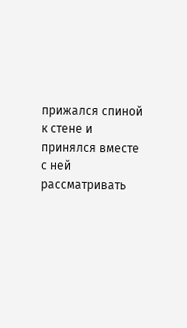прижался спиной к стене и принялся вместе с ней рассматривать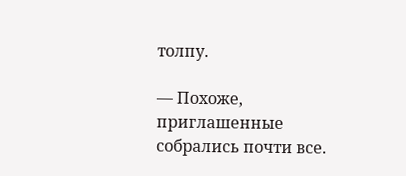толпу.

— Похоже, приглашенные собрались почти все.